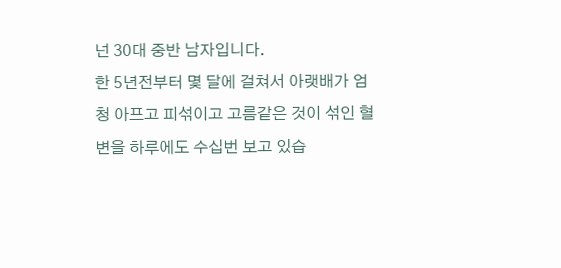넌 30대 중반 남자입니다.
한 5년전부터 몇 달에 걸쳐서 아랫배가 엄청 아프고 피섞이고 고름같은 것이 섞인 혈변을 하루에도 수십번 보고 있습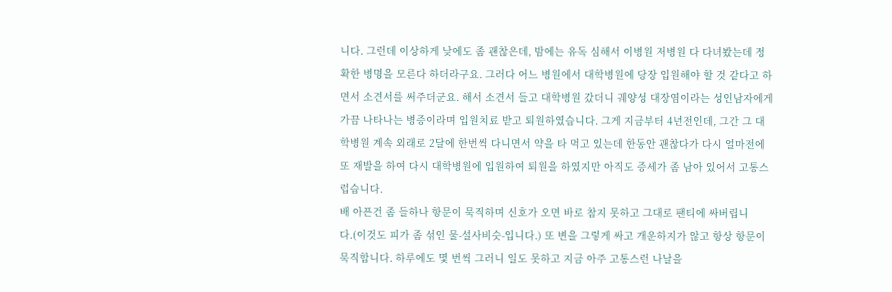니다. 그런데 이상하게 낮에도 좀 괜찮은데, 밤에는 유독 심해서 이병원 저병원 다 다녀봤는데 정확한 병명을 모른다 하더라구요. 그러다 어느 병원에서 대학병원에 당장 입원해야 할 것 같다고 하면서 소견서를 써주더군요. 해서 소견서 들고 대학병원 갔더니 궤양성 대장염이라는 성인남자에게 가끔 나타나는 병증이라며 입원치료 받고 퇴원하였습니다. 그게 지금부터 4년전인데, 그간 그 대학병원 계속 외래로 2달에 한번씩 다니면서 약을 타 먹고 있는데 한동안 괜찮다가 다시 얼마전에 또 재발을 하여 다시 대학병원에 입원하여 퇴원을 하였지만 아직도 증세가 좀 남아 있어서 고통스럽습니다.
배 아픈건 좀 들하나 항문이 묵직하며 신호가 오면 바로 참지 못하고 그대로 팬티에 싸버립니다.(이것도 피가 좀 섞인 물-설사비슷-입니다.) 또 변을 그렇게 싸고 개운하지가 않고 항상 항문이 묵직합니다. 하루에도 몇 번씩 그러니 일도 못하고 지금 아주 고통스런 나날을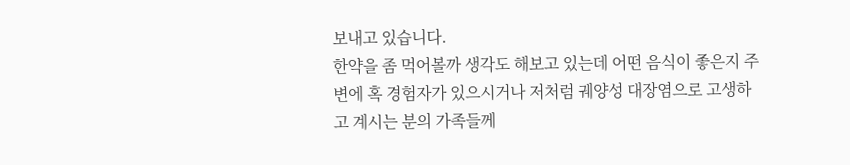보내고 있습니다.
한약을 좀 먹어볼까 생각도 해보고 있는데 어떤 음식이 좋은지 주변에 혹 경험자가 있으시거나 저처럼 궤양성 대장염으로 고생하고 계시는 분의 가족들께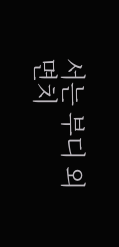서는 부디 외면치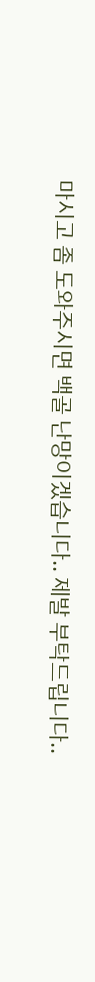마시고 좀 도와주시면 백골 난망이겠습니다.. 제발 부탁드립니다..